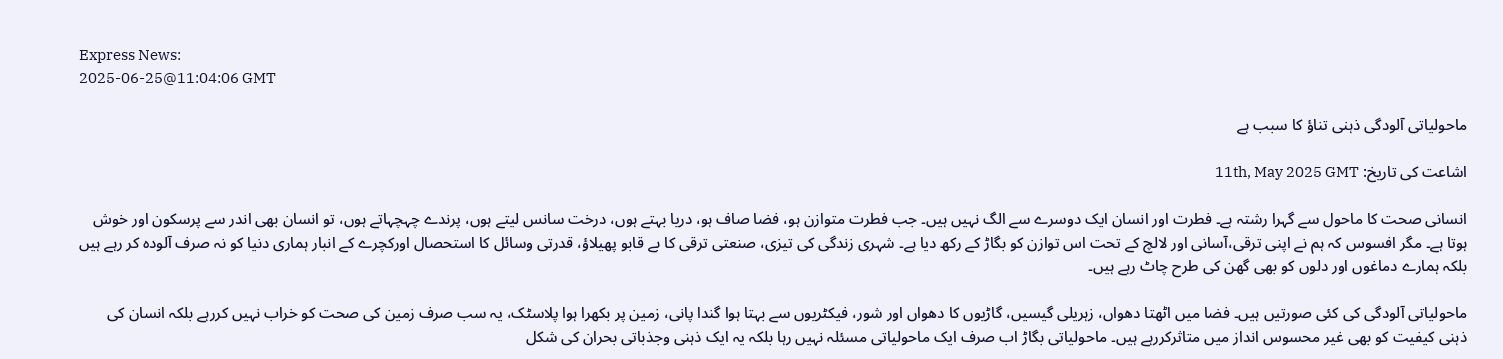Express News:
2025-06-25@11:04:06 GMT

ماحولیاتی آلودگی ذہنی تناؤ کا سبب ہے

اشاعت کی تاریخ: 11th, May 2025 GMT

انسانی صحت کا ماحول سے گہرا رشتہ ہے۔ فطرت اور انسان ایک دوسرے سے الگ نہیں ہیں۔ جب فطرت متوازن ہو، فضا صاف ہو، دریا بہتے ہوں، درخت سانس لیتے ہوں، پرندے چہچہاتے ہوں، تو انسان بھی اندر سے پرسکون اور خوش ہوتا ہے۔ مگر افسوس کہ ہم نے اپنی ترقی،آسانی اور لالچ کے تحت اس توازن کو بگاڑ کے رکھ دیا ہے۔ شہری زندگی کی تیزی، صنعتی ترقی کا بے قابو پھیلاؤ، قدرتی وسائل کا استحصال اورکچرے کے انبار ہماری دنیا کو نہ صرف آلودہ کر رہے ہیں بلکہ ہمارے دماغوں اور دلوں کو بھی گھن کی طرح چاٹ رہے ہیں۔

ماحولیاتی آلودگی کی کئی صورتیں ہیں۔ فضا میں اٹھتا دھواں، زہریلی گیسیں، گاڑیوں کا دھواں اور شور، فیکٹریوں سے بہتا ہوا گندا پانی، زمین پر بکھرا ہوا پلاسٹک، یہ سب صرف زمین کی صحت کو خراب نہیں کررہے بلکہ انسان کی ذہنی کیفیت کو بھی غیر محسوس انداز میں متاثرکررہے ہیں۔ ماحولیاتی بگاڑ اب صرف ایک ماحولیاتی مسئلہ نہیں رہا بلکہ یہ ایک ذہنی وجذباتی بحران کی شکل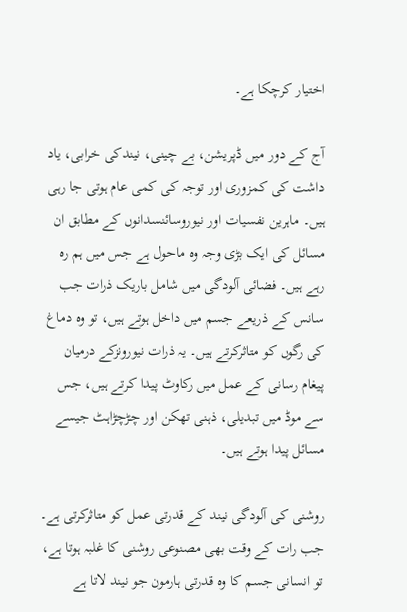اختیار کرچکا ہے۔

آج کے دور میں ڈپریشن، بے چینی، نیندکی خرابی، یاد داشت کی کمزوری اور توجہ کی کمی عام ہوتی جا رہی ہیں۔ ماہرین نفسیات اور نیوروسائنسدانوں کے مطابق ان مسائل کی ایک بڑی وجہ وہ ماحول ہے جس میں ہم رہ رہے ہیں۔ فضائی آلودگی میں شامل باریک ذرات جب سانس کے ذریعے جسم میں داخل ہوتے ہیں، تو وہ دماغ کی رگوں کو متاثرکرتے ہیں۔ یہ ذرات نیورونزکے درمیان پیغام رسانی کے عمل میں رکاوٹ پیدا کرتے ہیں، جس سے موڈ میں تبدیلی، ذہنی تھکن اور چڑچڑاہٹ جیسے مسائل پیدا ہوتے ہیں۔

روشنی کی آلودگی نیند کے قدرتی عمل کو متاثرکرتی ہے۔ جب رات کے وقت بھی مصنوعی روشنی کا غلبہ ہوتا ہے، تو انسانی جسم کا وہ قدرتی ہارمون جو نیند لاتا ہے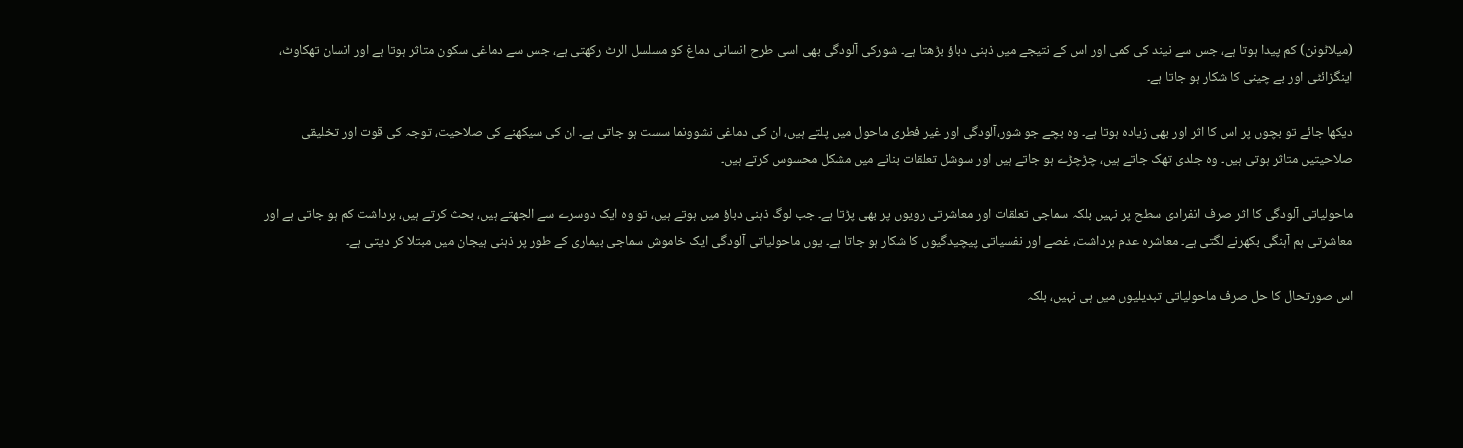(میلاٹونن) کم پیدا ہوتا ہے، جس سے نیند کی کمی اور اس کے نتیجے میں ذہنی دباؤ بڑھتا ہے۔ شورکی آلودگی بھی اسی طرح انسانی دماغ کو مسلسل الرٹ رکھتی ہے، جس سے دماغی سکون متاثر ہوتا ہے اور انسان تھکاوٹ، اینگزائٹی اور بے چینی کا شکار ہو جاتا ہے۔

دیکھا جائے تو بچوں پر اس کا اثر اور بھی زیادہ ہوتا ہے۔ وہ بچے جو شور،آلودگی اور غیر فطری ماحول میں پلتے ہیں، ان کی دماغی نشوونما سست ہو جاتی ہے۔ ان کی سیکھنے کی صلاحیت، توجہ کی قوت اور تخلیقی صلاحیتیں متاثر ہوتی ہیں۔ وہ جلدی تھک جاتے ہیں، چڑچڑے ہو جاتے ہیں اور سوشل تعلقات بنانے میں مشکل محسوس کرتے ہیں۔

ماحولیاتی آلودگی کا اثر صرف انفرادی سطح پر نہیں بلکہ سماجی تعلقات اور معاشرتی رویوں پر بھی پڑتا ہے۔ جب لوگ ذہنی دباؤ میں ہوتے ہیں، تو وہ ایک دوسرے سے الجھتے ہیں، بحث کرتے ہیں، برداشت کم ہو جاتی ہے اور معاشرتی ہم آہنگی بکھرنے لگتی ہے۔ معاشرہ عدم برداشت، غصے اور نفسیاتی پیچیدگیوں کا شکار ہو جاتا ہے۔ یوں ماحولیاتی آلودگی ایک خاموش سماجی بیماری کے طور پر ذہنی ہیجان میں مبتلا کر دیتی ہے۔

اس صورتحال کا حل صرف ماحولیاتی تبدیلیوں میں ہی نہیں، بلکہ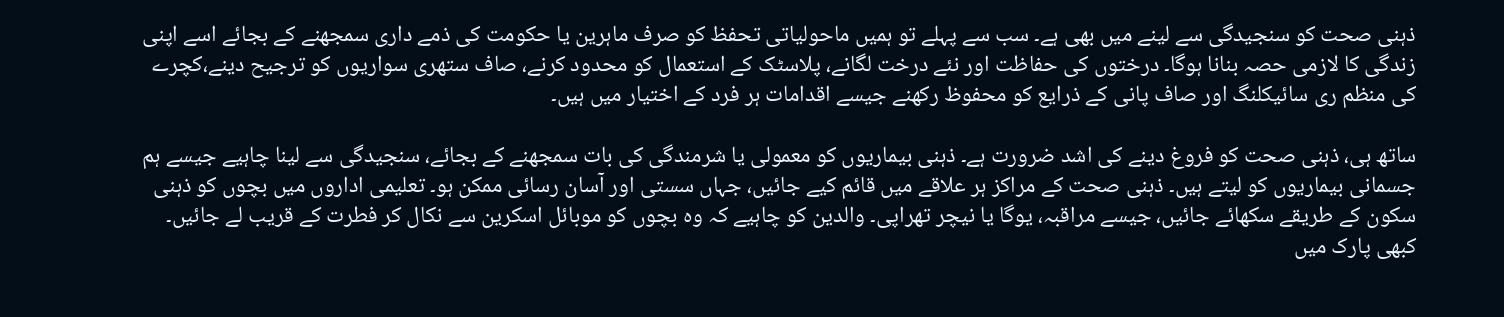ذہنی صحت کو سنجیدگی سے لینے میں بھی ہے۔ سب سے پہلے تو ہمیں ماحولیاتی تحفظ کو صرف ماہرین یا حکومت کی ذمے داری سمجھنے کے بجائے اسے اپنی زندگی کا لازمی حصہ بنانا ہوگا۔ درختوں کی حفاظت اور نئے درخت لگانے، پلاسٹک کے استعمال کو محدود کرنے، صاف ستھری سواریوں کو ترجیح دینے،کچرے کی منظم ری سائیکلنگ اور صاف پانی کے ذرایع کو محفوظ رکھنے جیسے اقدامات ہر فرد کے اختیار میں ہیں۔

ساتھ ہی، ذہنی صحت کو فروغ دینے کی اشد ضرورت ہے۔ ذہنی بیماریوں کو معمولی یا شرمندگی کی بات سمجھنے کے بجائے، سنجیدگی سے لینا چاہیے جیسے ہم جسمانی بیماریوں کو لیتے ہیں۔ ذہنی صحت کے مراکز ہر علاقے میں قائم کیے جائیں، جہاں سستی اور آسان رسائی ممکن ہو۔ تعلیمی اداروں میں بچوں کو ذہنی سکون کے طریقے سکھائے جائیں، جیسے مراقبہ، یوگا یا نیچر تھراپی۔ والدین کو چاہیے کہ وہ بچوں کو موبائل اسکرین سے نکال کر فطرت کے قریب لے جائیں۔ کبھی پارک میں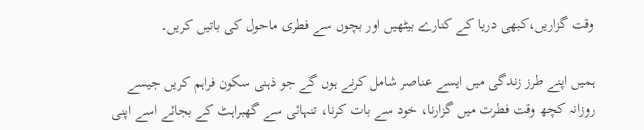وقت گزاریں،کبھی دریا کے کنارے بیٹھیں اور بچوں سے فطری ماحول کی باتیں کریں۔

ہمیں اپنے طرز زندگی میں ایسے عناصر شامل کرنے ہوں گے جو ذہنی سکون فراہم کریں جیسے روزانہ کچھ وقت فطرت میں گزارنا، خود سے بات کرنا، تنہائی سے گھبراہٹ کے بجائے اسے اپنی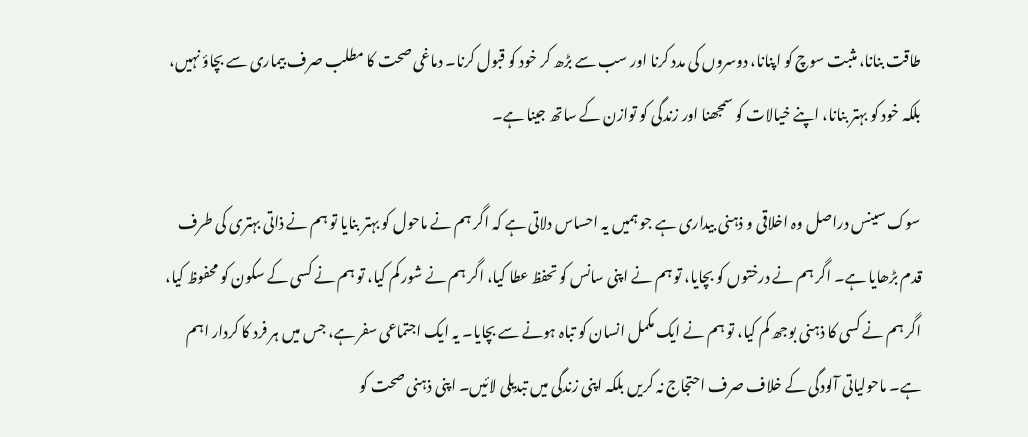طاقت بنانا، مثبت سوچ کو اپنانا، دوسروں کی مدد کرنا اور سب سے بڑھ کر خود کو قبول کرنا۔ دماغی صحت کا مطلب صرف بیماری سے بچاؤ نہیں، بلکہ خود کو بہتر بنانا، اپنے خیالات کو سمجھنا اور زندگی کو توازن کے ساتھ جینا ہے۔

سوک سینس دراصل وہ اخلاقی و ذہنی بیداری ہے جو ہمیں یہ احساس دلاتی ہے کہ اگر ہم نے ماحول کو بہتر بنایا تو ہم نے ذاتی بہتری کی طرف قدم بڑھایا ہے۔ اگر ہم نے درختوں کو بچایا، تو ہم نے اپنی سانس کو تحفظ عطا کیا، اگر ہم نے شور کم کیا، تو ہم نے کسی کے سکون کو محفوظ کیا، اگر ہم نے کسی کا ذہنی بوجھ کم کیا، تو ہم نے ایک مکمل انسان کو تباہ ہونے سے بچایا۔ یہ ایک اجتماعی سفر ہے، جس میں ہر فرد کا کردار اہم ہے۔ ماحولیاتی آلودگی کے خلاف صرف احتجاج نہ کریں بلکہ اپنی زندگی میں تبدیلی لائیں۔ اپنی ذہنی صحت کو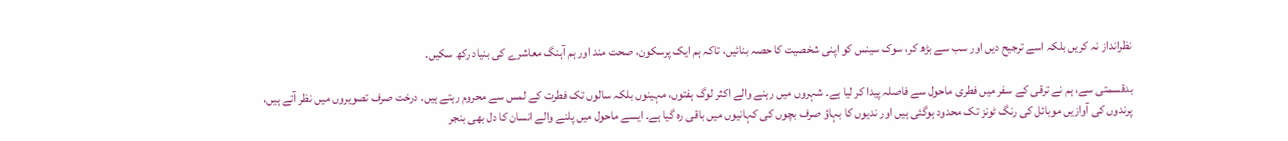نظرانداز نہ کریں بلکہ اسے ترجیح دیں اور سب سے بڑھ کر، سوک سینس کو اپنی شخصیت کا حصہ بنائیں، تاکہ ہم ایک پرسکون، صحت مند اور ہم آہنگ معاشرے کی بنیاد رکھ سکیں۔

بدقسمتی سے، ہم نے ترقی کے سفر میں فطری ماحول سے فاصلہ پیدا کر لیا ہے۔ شہروں میں رہنے والے اکثر لوگ ہفتوں، مہینوں بلکہ سالوں تک فطرت کے لمس سے محروم رہتے ہیں۔ درخت صرف تصویروں میں نظر آتے ہیں، پرندوں کی آوازیں موبائل کی رنگ ٹونز تک محدود ہوگئی ہیں اور ندیوں کا بہاؤ صرف بچوں کی کہانیوں میں باقی رہ گیا ہے۔ ایسے ماحول میں پلنے والے انسان کا دل بھی بنجر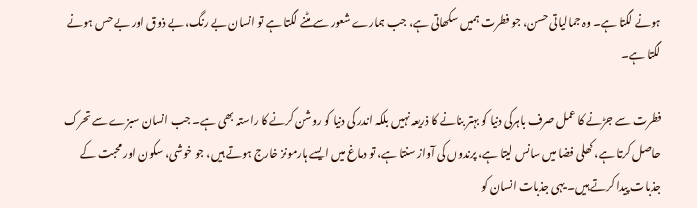ہونے لگتا ہے۔ وہ جمالیاتی حسن، جو فطرت ہمیں سکھاتی ہے، جب ہمارے شعور سے مٹنے لگتا ہے تو انسان بے رنگ، بے ذوق اور بے حس ہونے لگتا ہے۔

فطرت سے جڑنے کا عمل صرف باہرکی دنیا کو بہتر بنانے کا ذریعہ نہیں بلکہ اندر کی دنیا کو روشن کرنے کا راستہ بھی ہے۔ جب انسان سبزے سے تحرک حاصل کرتا ہے، کھلی فضا میں سانس لیتا ہے، پرندوں کی آواز سنتا ہے، تو دماغ میں ایسے ہارمونز خارج ہوتے ہیں، جو خوشی، سکون اور محبت کے جذبات پیدا کرتے ہیں۔ یہی جذبات انسان کو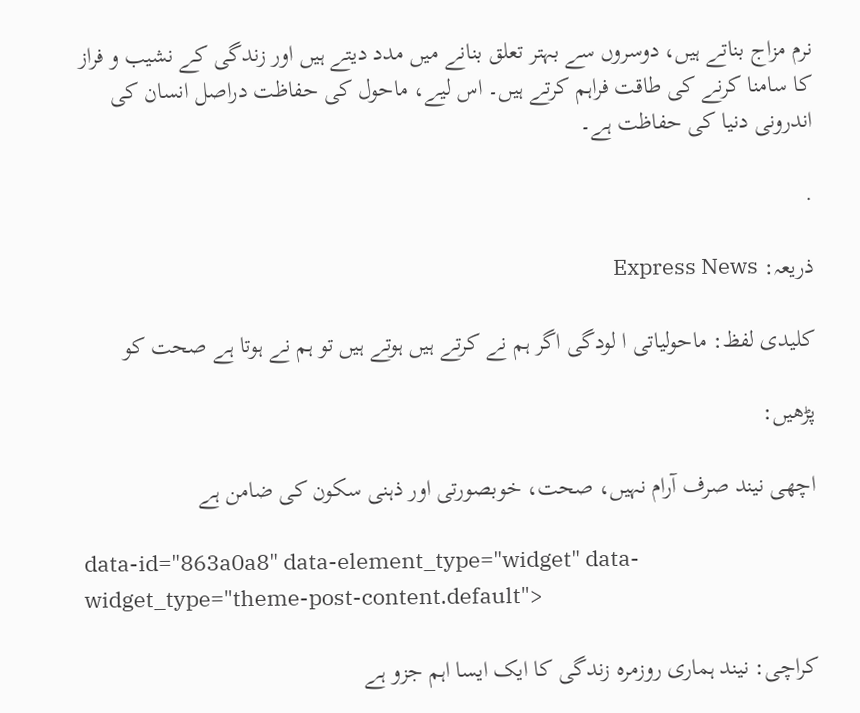نرم مزاج بناتے ہیں، دوسروں سے بہتر تعلق بنانے میں مدد دیتے ہیں اور زندگی کے نشیب و فراز کا سامنا کرنے کی طاقت فراہم کرتے ہیں۔ اس لیے، ماحول کی حفاظت دراصل انسان کی اندرونی دنیا کی حفاظت ہے۔

.

ذریعہ: Express News

کلیدی لفظ: ماحولیاتی ا لودگی اگر ہم نے کرتے ہیں ہوتے ہیں تو ہم نے ہوتا ہے صحت کو

پڑھیں:

اچھی نیند صرف آرام نہیں، صحت، خوبصورتی اور ذہنی سکون کی ضامن ہے

data-id="863a0a8" data-element_type="widget" data-widget_type="theme-post-content.default">

کراچی: نیند ہماری روزمرہ زندگی کا ایک ایسا اہم جزو ہے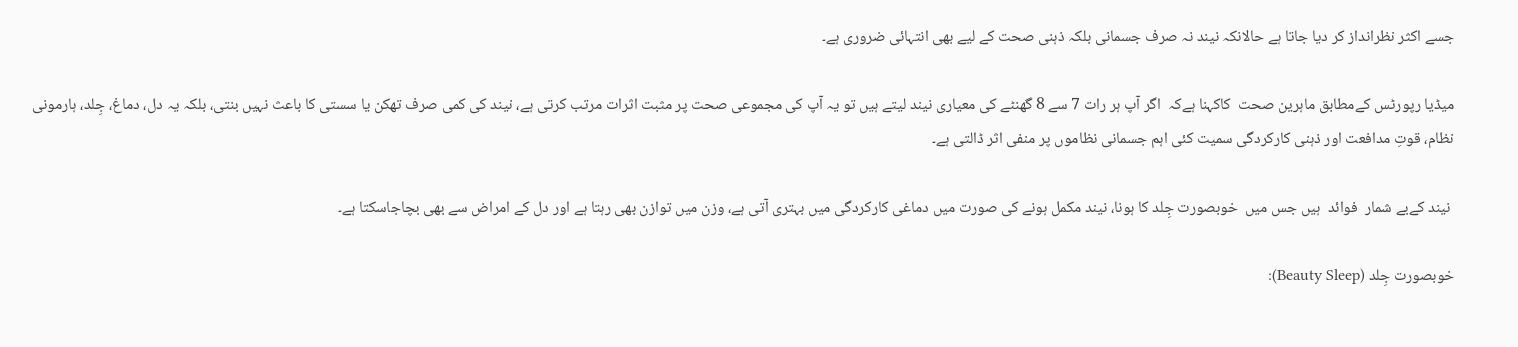جسے اکثر نظرانداز کر دیا جاتا ہے حالانکہ نیند نہ صرف جسمانی بلکہ ذہنی صحت کے لیے بھی انتہائی ضروری ہے۔

میڈیا رپورٹس کےمطابق ماہرین صحت  کاکہنا ہےکہ  اگر آپ ہر رات 7 سے 8 گھنٹے کی معیاری نیند لیتے ہیں تو یہ آپ کی مجموعی صحت پر مثبت اثرات مرتب کرتی ہے، نیند کی کمی صرف تھکن یا سستی کا باعث نہیں بنتی، بلکہ یہ دل، دماغ، جِلد، ہارمونی نظام، قوتِ مدافعت اور ذہنی کارکردگی سمیت کئی اہم جسمانی نظاموں پر منفی اثر ڈالتی ہے۔

 نیند کےبے شمار  فوائد  ہیں جس میں  خوبصورت جِلد کا ہونا، نیند مکمل ہونے کی صورت میں دماغی کارکردگی میں بہتری آتی ہے، وزن میں توازن بھی رہتا ہے اور دل کے امراض سے بھی بچاجاسکتا ہے۔

خوبصورت جِلد (Beauty Sleep):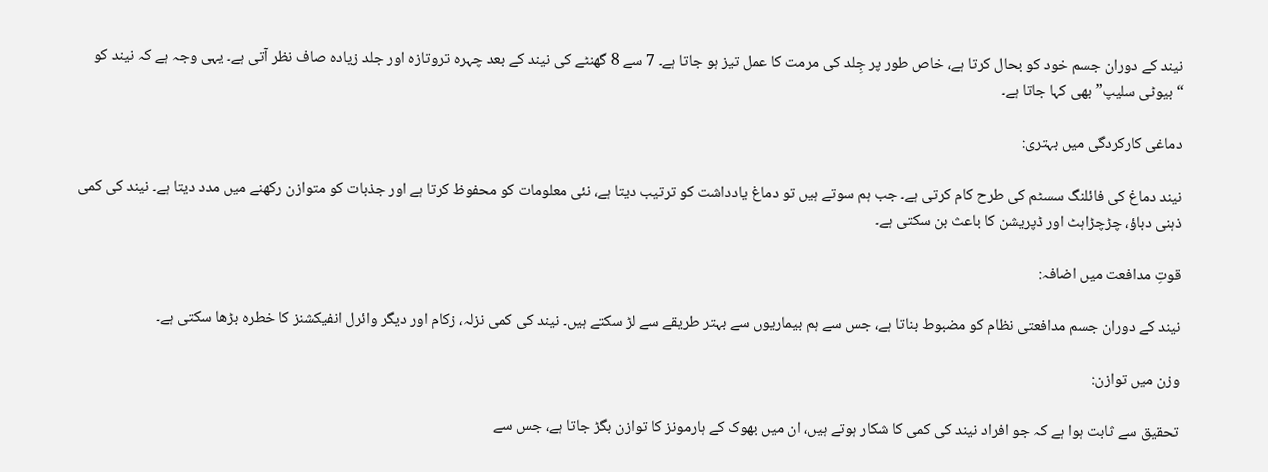نیند کے دوران جسم خود کو بحال کرتا ہے، خاص طور پر جِلد کی مرمت کا عمل تیز ہو جاتا ہے۔ 7 سے 8 گھنٹے کی نیند کے بعد چہرہ تروتازہ اور جلد زیادہ صاف نظر آتی ہے۔ یہی وجہ ہے کہ نیند کو “بیوٹی سلیپ” بھی کہا جاتا ہے۔

دماغی کارکردگی میں بہتری:

نیند دماغ کی فائلنگ سسٹم کی طرح کام کرتی ہے۔ جب ہم سوتے ہیں تو دماغ یادداشت کو ترتیب دیتا ہے، نئی معلومات کو محفوظ کرتا ہے اور جذبات کو متوازن رکھنے میں مدد دیتا ہے۔ نیند کی کمی ذہنی دباؤ، چڑچڑاہٹ اور ڈپریشن کا باعث بن سکتی ہے۔

قوتِ مدافعت میں اضافہ:

نیند کے دوران جسم مدافعتی نظام کو مضبوط بناتا ہے، جس سے ہم بیماریوں سے بہتر طریقے سے لڑ سکتے ہیں۔ نیند کی کمی نزلہ، زکام اور دیگر وائرل انفیکشنز کا خطرہ بڑھا سکتی ہے۔

وزن میں توازن:

تحقیق سے ثابت ہوا ہے کہ جو افراد نیند کی کمی کا شکار ہوتے ہیں، ان میں بھوک کے ہارمونز کا توازن بگڑ جاتا ہے، جس سے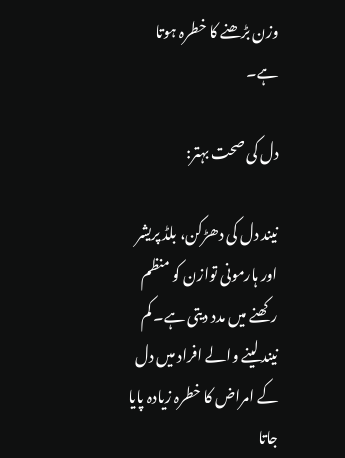وزن بڑھنے کا خطرہ ہوتا ہے۔

دل کی صحت بہتر:

نیند دل کی دھڑکن، بلڈ پریشر اور ہارمونی توازن کو منظم رکھنے میں مدد دیتی ہے۔ کم نیند لینے والے افراد میں دل کے امراض کا خطرہ زیادہ پایا جاتا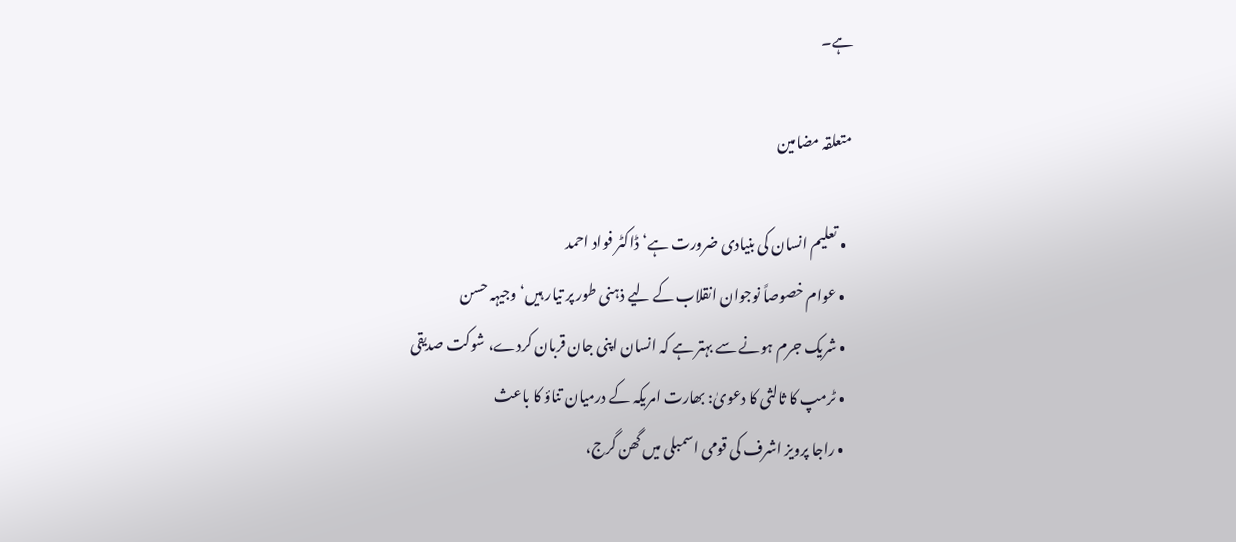ہے۔

متعلقہ مضامین

  • تعلیم انسان کی بنیادی ضرورت ہے‘ڈاکٹر فواد احمد
  • عوام خصوصاً نوجوان انقلاب کے لیے ذہنی طور پر تیار ہیں‘وجیہہ حسن
  • شریک جرم ہونے سے بہتر ہے کہ انسان اپنی جان قربان کردے، شوکت صدیقی
  • ٹرمپ کا ثالثی کا دعویٰ: بھارت امریکہ کے درمیان تناؤ کا باعث
  • راجا پرویز اشرف کی قومی اسمبلی میں گھن گرج،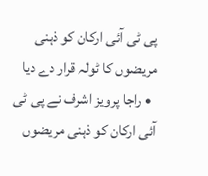پی ٹی آئی ارکان کو ذہنی مریضوں کا ٹولہ قرار دے دیا
  • راجا پرویز اشرف نے پی ٹی آئی ارکان کو ذہنی مریضوں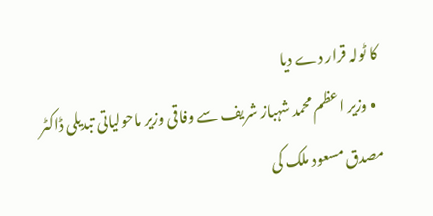کا ٹولہ قرار دے دیا
  • وزیر اعظم محمد شہباز شریف سے وفاقی وزیر ماحولیاتی تبدیلی ڈاکٹر مصدق مسعود ملک کی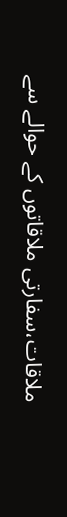ملاقات،سفارتی ملاقاتوں کے حوالے سے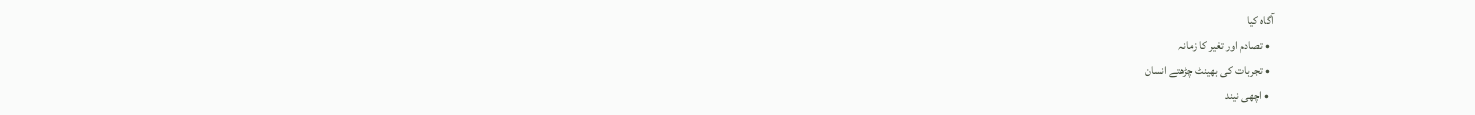آگاہ کیا
  • تصادم اور تغیر کا زمانہ
  • تجربات کی بھینٹ چڑھتے انسان
  • اچھی نیند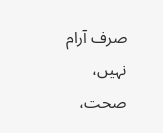صرف آرام نہیں، صحت،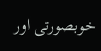خوبصورتی اور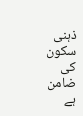ذہنی سکون کی ضامن ہے